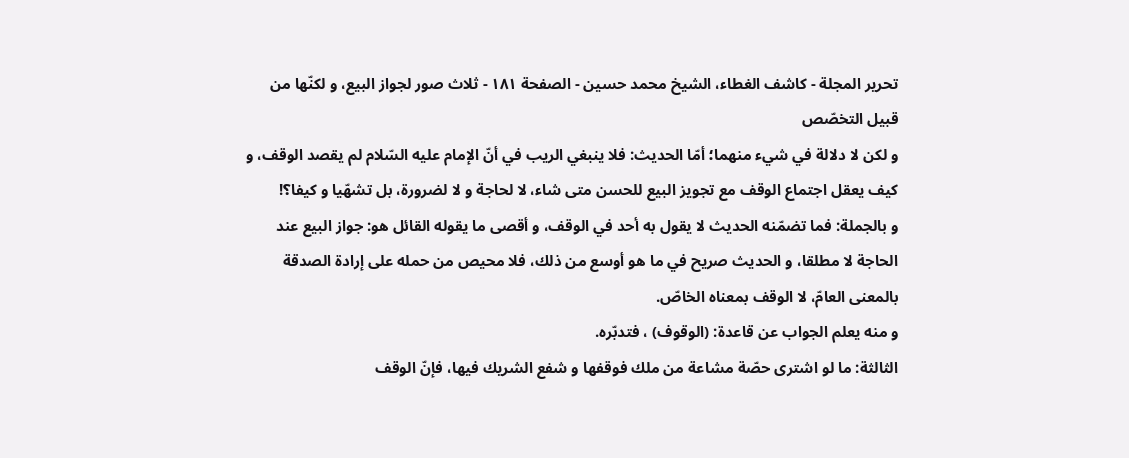تحرير المجلة - كاشف الغطاء، الشيخ محمد حسين - الصفحة ١٨١ - ثلاث صور لجواز البيع، و لكنّها من قبيل التخصّص
و لكن لا دلالة في شيء منهما؛ أمّا الحديث: فلا ينبغي الريب في أنّ الإمام عليه السّلام لم يقصد الوقف، و كيف يعقل اجتماع الوقف مع تجويز البيع للحسن متى شاء، لا لحاجة و لا لضرورة، بل تشهّيا و كيفا؟!
و بالجملة: فما تضمّنه الحديث لا يقول به أحد في الوقف، و أقصى ما يقوله القائل هو: جواز البيع عند الحاجة لا مطلقا، و الحديث صريح في ما هو أوسع من ذلك، فلا محيص من حمله على إرادة الصدقة بالمعنى العامّ، لا الوقف بمعناه الخاصّ.
و منه يعلم الجواب عن قاعدة: (الوقوف) ، فتدبّره.
الثالثة: ما لو اشترى حصّة مشاعة من ملك فوقفها و شفع الشريك فيها، فإنّ الوقف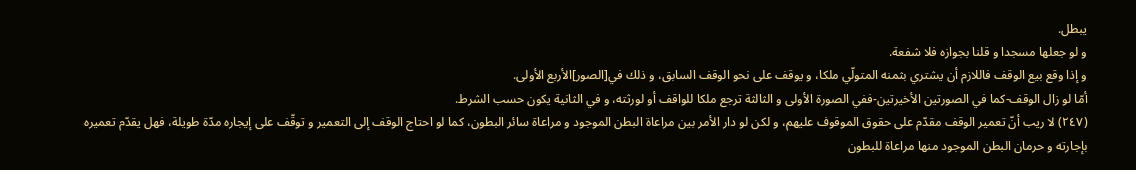يبطل.
و لو جعلها مسجدا و قلنا بجوازه فلا شفعة.
و إذا وقع بيع الوقف فاللازم أن يشتري بثمنه المتولّي ملكا، و يوقف على نحو الوقف السابق، و ذلك في[الصور]الأربع الأولى.
أمّا لو زال الوقف-كما في الصورتين الأخيرتين-ففي الصورة الأولى و الثالثة ترجع ملكا للواقف أو لورثته، و في الثانية يكون حسب الشرط.
(٢٤٧) لا ريب أنّ تعمير الوقف مقدّم على حقوق الموقوف عليهم، و لكن لو دار الأمر بين مراعاة البطن الموجود و مراعاة سائر البطون، كما لو احتاج الوقف إلى التعمير و توقّف على إيجاره مدّة طويلة، فهل يقدّم تعميره بإجارته و حرمان البطن الموجود منها مراعاة للبطون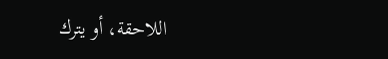اللاحقة، أو يترك